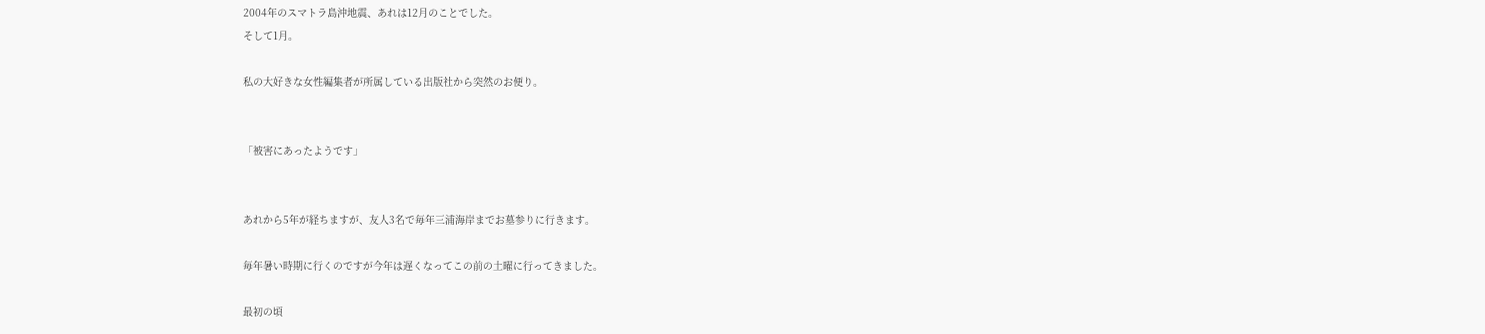2004年のスマトラ島沖地震、あれは12月のことでした。
そして1月。

私の大好きな女性編集者が所属している出版社から突然のお便り。


「被害にあったようです」


あれから5年が経ちますが、友人3名で毎年三浦海岸までお墓参りに行きます。

毎年暑い時期に行くのですが今年は遅くなってこの前の土曜に行ってきました。

最初の頃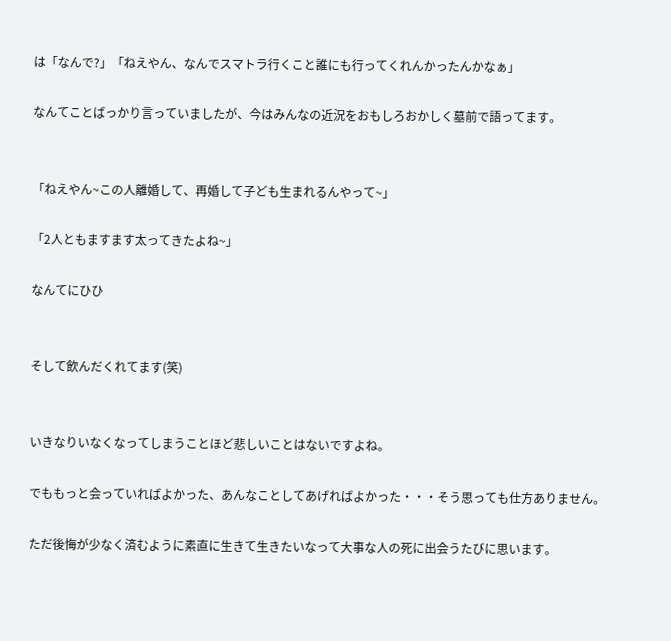は「なんで?」「ねえやん、なんでスマトラ行くこと誰にも行ってくれんかったんかなぁ」

なんてことばっかり言っていましたが、今はみんなの近況をおもしろおかしく墓前で語ってます。


「ねえやん~この人離婚して、再婚して子ども生まれるんやって~」

「2人ともますます太ってきたよね~」

なんてにひひ


そして飲んだくれてます(笑)


いきなりいなくなってしまうことほど悲しいことはないですよね。

でももっと会っていればよかった、あんなことしてあげればよかった・・・そう思っても仕方ありません。

ただ後悔が少なく済むように素直に生きて生きたいなって大事な人の死に出会うたびに思います。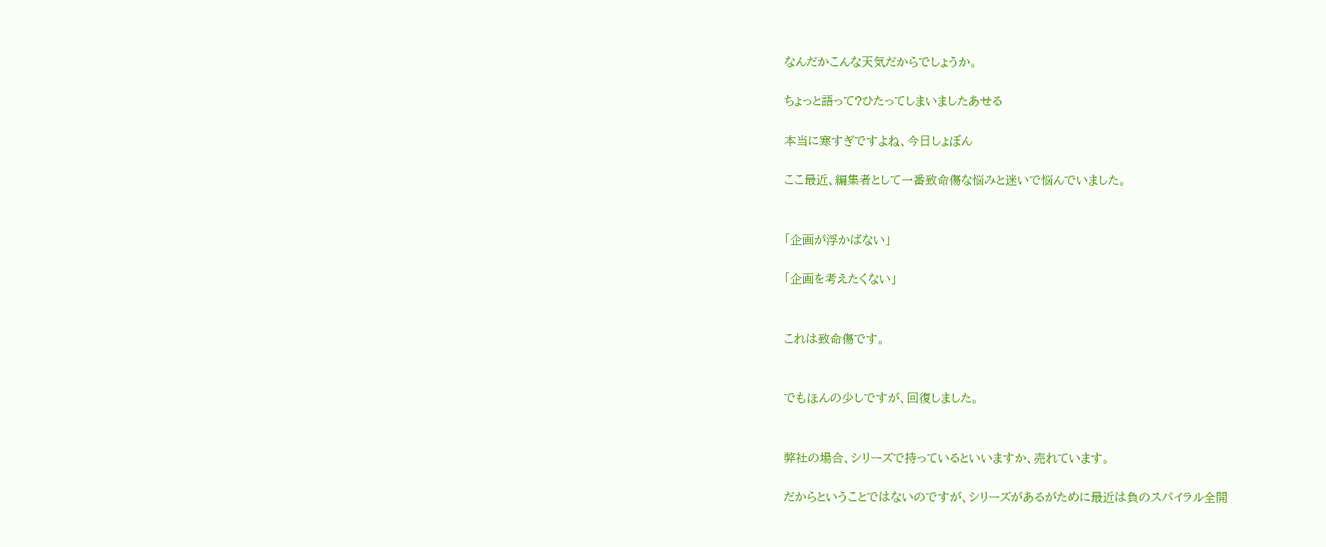なんだかこんな天気だからでしょうか。

ちょっと語って?ひたってしまいましたあせる

本当に寒すぎですよね、今日しょぼん

ここ最近、編集者として一番致命傷な悩みと迷いで悩んでいました。


「企画が浮かばない」

「企画を考えたくない」


これは致命傷です。


でもほんの少しですが、回復しました。


弊社の場合、シリーズで持っているといいますか、売れています。

だからということではないのですが、シリーズがあるがために最近は負のスパイラル全開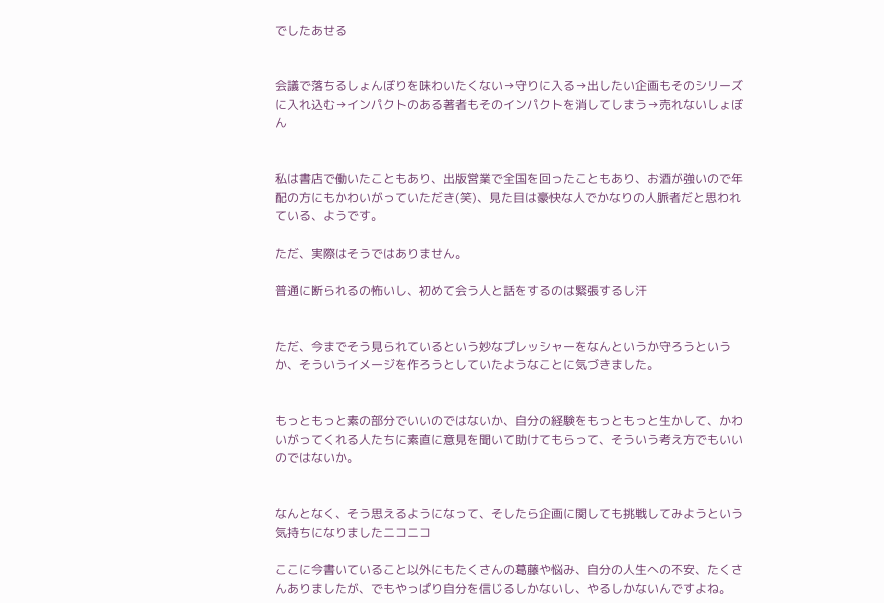でしたあせる


会議で落ちるしょんぼりを味わいたくない→守りに入る→出したい企画もそのシリーズに入れ込む→インパクトのある著者もそのインパクトを消してしまう→売れないしょぼん


私は書店で働いたこともあり、出版営業で全国を回ったこともあり、お酒が強いので年配の方にもかわいがっていただき(笑)、見た目は豪快な人でかなりの人脈者だと思われている、ようです。

ただ、実際はそうではありません。

普通に断られるの怖いし、初めて会う人と話をするのは緊張するし汗


ただ、今までそう見られているという妙なプレッシャーをなんというか守ろうというか、そういうイメージを作ろうとしていたようなことに気づきました。


もっともっと素の部分でいいのではないか、自分の経験をもっともっと生かして、かわいがってくれる人たちに素直に意見を聞いて助けてもらって、そういう考え方でもいいのではないか。


なんとなく、そう思えるようになって、そしたら企画に関しても挑戦してみようという気持ちになりましたニコニコ

ここに今書いていること以外にもたくさんの葛藤や悩み、自分の人生への不安、たくさんありましたが、でもやっぱり自分を信じるしかないし、やるしかないんですよね。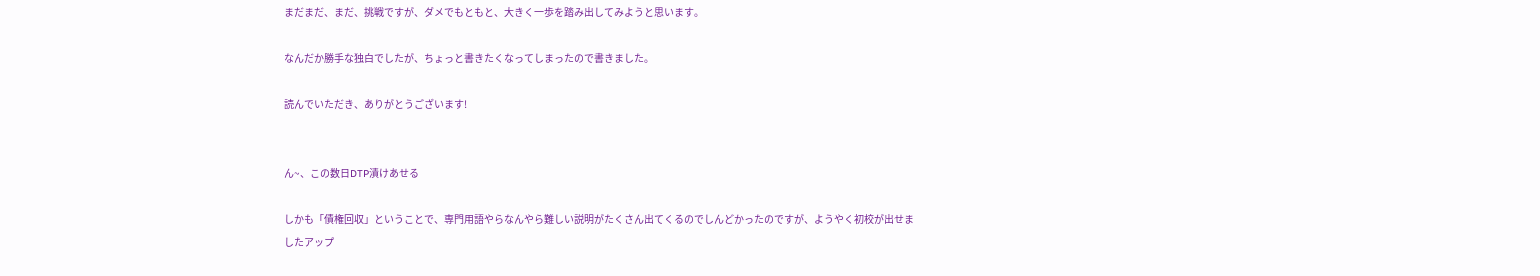まだまだ、まだ、挑戦ですが、ダメでもともと、大きく一歩を踏み出してみようと思います。

なんだか勝手な独白でしたが、ちょっと書きたくなってしまったので書きました。

読んでいただき、ありがとうございます!


ん~、この数日DTP漬けあせる

しかも「債権回収」ということで、専門用語やらなんやら難しい説明がたくさん出てくるのでしんどかったのですが、ようやく初校が出せましたアップ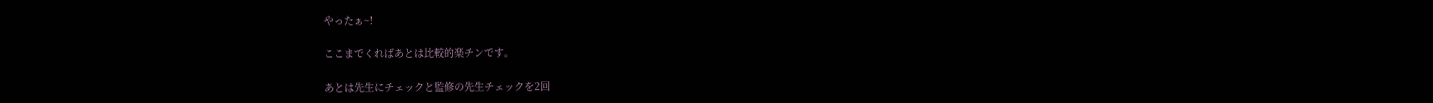やったぁ~!

ここまでくればあとは比較的楽チンです。

あとは先生にチェックと監修の先生チェックを2回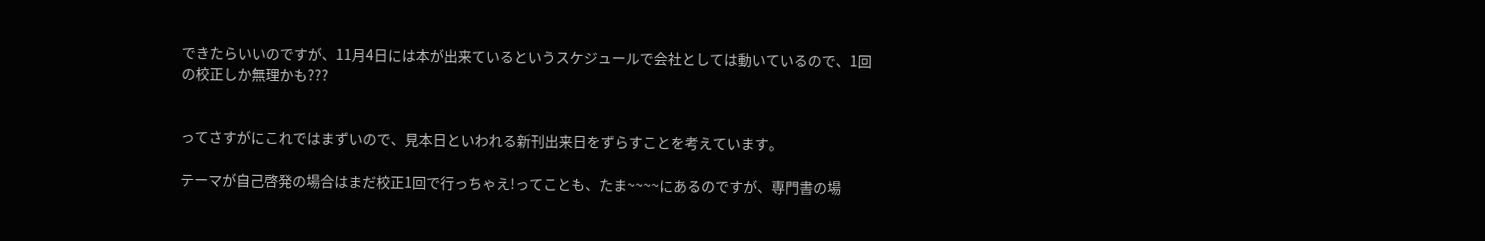できたらいいのですが、11月4日には本が出来ているというスケジュールで会社としては動いているので、1回の校正しか無理かも???


ってさすがにこれではまずいので、見本日といわれる新刊出来日をずらすことを考えています。

テーマが自己啓発の場合はまだ校正1回で行っちゃえ!ってことも、たま~~~~にあるのですが、専門書の場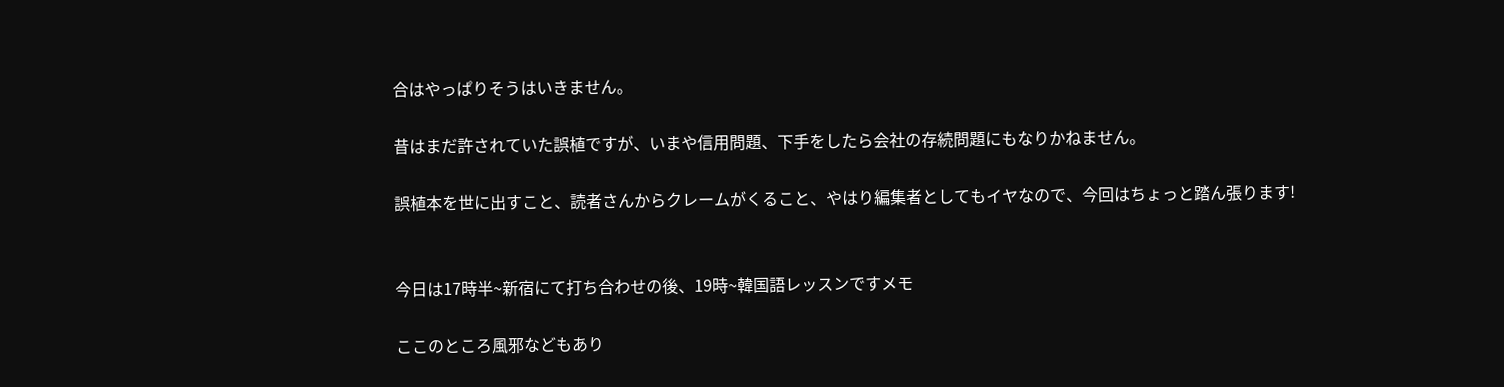合はやっぱりそうはいきません。

昔はまだ許されていた誤植ですが、いまや信用問題、下手をしたら会社の存続問題にもなりかねません。

誤植本を世に出すこと、読者さんからクレームがくること、やはり編集者としてもイヤなので、今回はちょっと踏ん張ります!


今日は17時半~新宿にて打ち合わせの後、19時~韓国語レッスンですメモ

ここのところ風邪などもあり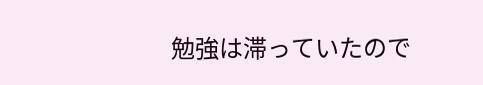勉強は滞っていたので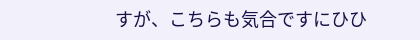すが、こちらも気合ですにひひ